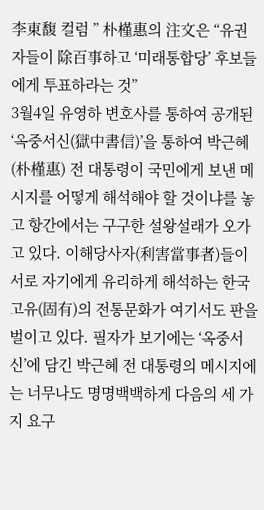李東馥 컬럼 ” 朴槿惠의 注文은 “유권자들이 除百事하고 ‘미래통합당’ 후보들에게 투표하라는 것”
3월4일 유영하 변호사를 통하여 공개된 ‘옥중서신(獄中書信)’을 통하여 박근혜(朴槿惠) 전 대통령이 국민에게 보낸 메시지를 어떻게 해석해야 할 것이냐를 놓고 항간에서는 구구한 설왕설래가 오가고 있다. 이해당사자(利害當事者)들이 서로 자기에게 유리하게 해석하는 한국 고유(固有)의 전통문화가 여기서도 판을 벌이고 있다. 필자가 보기에는 ‘옥중서신’에 담긴 박근혜 전 대통령의 메시지에는 너무나도 명명백백하게 다음의 세 가지 요구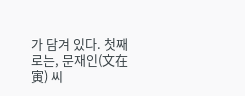가 담겨 있다. 첫째로는, 문재인(文在寅) 씨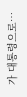가 대통령으로…